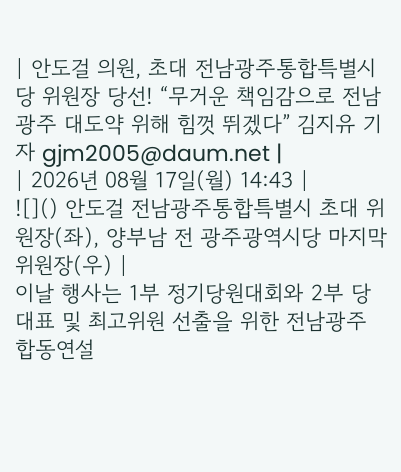| 안도걸 의원, 초대 전남광주통합특별시당 위원장 당선! “무거운 책임감으로 전남광주 대도약 위해 힘껏 뛰겠다” 김지유 기자 gjm2005@daum.net |
| 2026년 08월 17일(월) 14:43 |
![]() 안도걸 전남광주통합특별시 초대 위원장(좌), 양부남 전 광주광역시당 마지막 위원장(우) |
이날 행사는 1부 정기당원대회와 2부 당대표 및 최고위원 선출을 위한 전남광주 합동연설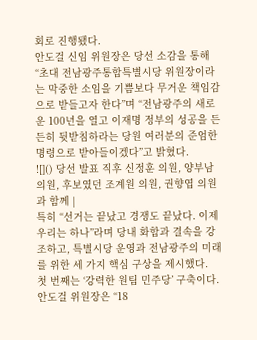회로 진행됐다.
안도걸 신임 위원장은 당선 소감을 통해 “초대 전남광주통합특별시당 위원장이라는 막중한 소임을 기쁨보다 무거운 책임감으로 받들고자 한다”며 “전남광주의 새로운 100년을 열고 이재명 정부의 성공을 든든히 뒷받침하라는 당원 여러분의 준엄한 명령으로 받아들이겠다”고 밝혔다.
![]() 당선 발표 직후 신정훈 의원, 양부남 의원, 후보였던 조계원 의원, 권향엽 의원과 함께 |
특히 “선거는 끝났고 경쟁도 끝났다. 이제 우리는 하나”라며 당내 화합과 결속을 강조하고, 특별시당 운영과 전남광주의 미래를 위한 세 가지 핵심 구상을 제시했다.
첫 번째는 ‘강력한 원팀 민주당’ 구축이다.
안도걸 위원장은 “18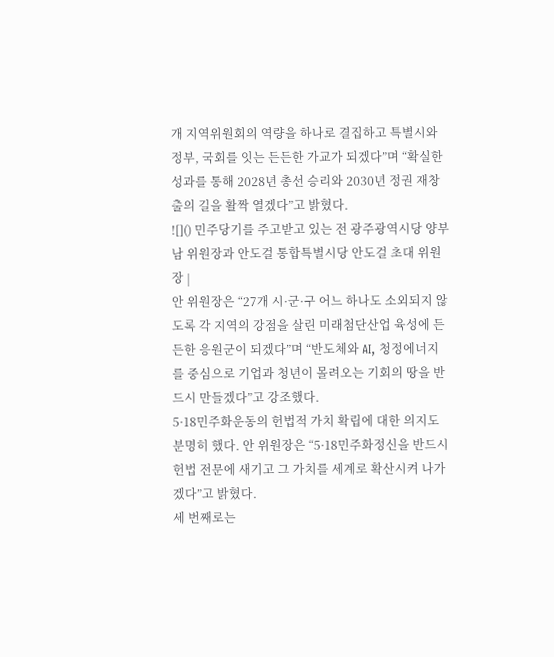개 지역위원회의 역량을 하나로 결집하고 특별시와 정부, 국회를 잇는 든든한 가교가 되겠다”며 “확실한 성과를 통해 2028년 총선 승리와 2030년 정권 재창출의 길을 활짝 열겠다”고 밝혔다.
![]() 민주당기를 주고받고 있는 전 광주광역시당 양부남 위원장과 안도걸 통합특별시당 안도걸 초대 위원장 |
안 위원장은 “27개 시·군·구 어느 하나도 소외되지 않도록 각 지역의 강점을 살린 미래첨단산업 육성에 든든한 응원군이 되겠다”며 “반도체와 AI, 청정에너지를 중심으로 기업과 청년이 몰려오는 기회의 땅을 반드시 만들겠다”고 강조했다.
5·18민주화운동의 헌법적 가치 확립에 대한 의지도 분명히 했다. 안 위원장은 “5·18민주화정신을 반드시 헌법 전문에 새기고 그 가치를 세계로 확산시켜 나가겠다”고 밝혔다.
세 번째로는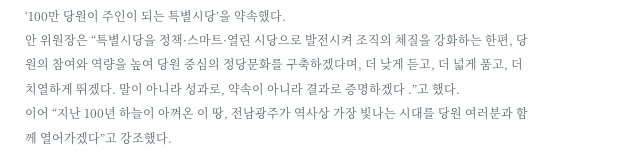‘100만 당원이 주인이 되는 특별시당’을 약속했다.
안 위원장은 “특별시당을 정책·스마트·열린 시당으로 발전시켜 조직의 체질을 강화하는 한편, 당원의 참여와 역량을 높여 당원 중심의 정당문화를 구축하겠다며, 더 낮게 듣고, 더 넓게 품고, 더 치열하게 뛰겠다. 말이 아니라 성과로, 약속이 아니라 결과로 증명하겠다 .”고 했다.
이어 “지난 100년 하늘이 아껴온 이 땅, 전남광주가 역사상 가장 빛나는 시대를 당원 여러분과 함께 열어가겠다”고 강조했다.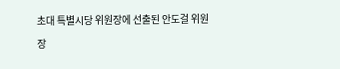초대 특별시당 위원장에 선출된 안도걸 위원장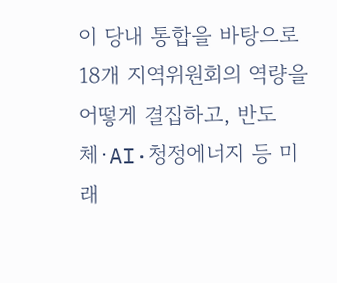이 당내 통합을 바탕으로 18개 지역위원회의 역량을 어떻게 결집하고, 반도체·AI·청정에너지 등 미래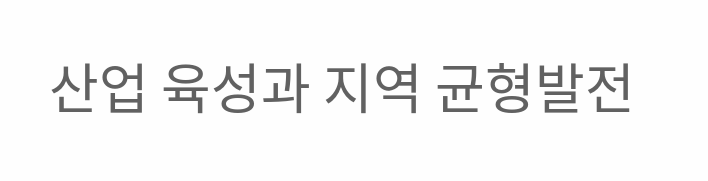산업 육성과 지역 균형발전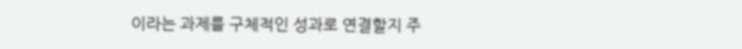이라는 과제를 구체적인 성과로 연결할지 주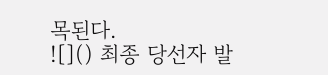목된다.
![]() 최종 당선자 발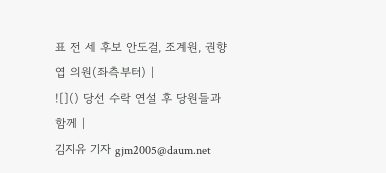표 전 세 후보 안도걸, 조계원, 권향엽 의원(좌측부터) |
![]() 당선 수락 연설 후 당원들과 함께 |
김지유 기자 gjm2005@daum.net